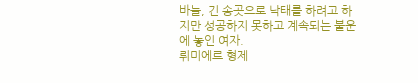바늘, 긴 송곳으로 낙태를 하려고 하지만 성공하지 못하고 계속되는 불운에 놓인 여자.
뤼미에르 형제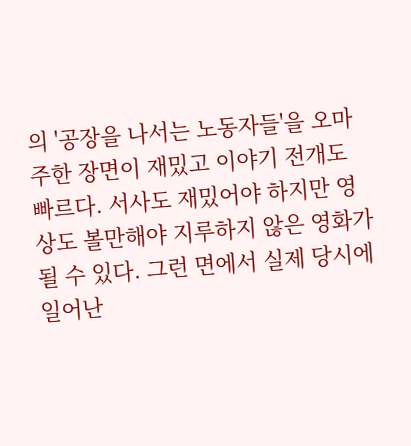의 '공장을 나서는 노동자들'을 오마주한 장면이 재밌고 이야기 전개도 빠르다. 서사도 재밌어야 하지만 영상도 볼만해야 지루하지 않은 영화가 될 수 있다. 그런 면에서 실제 당시에 일어난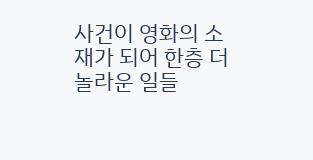사건이 영화의 소재가 되어 한층 더 놀라운 일들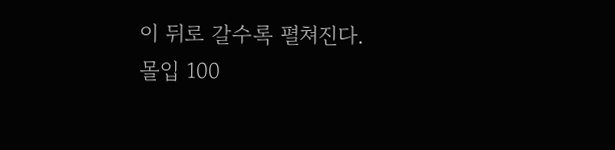이 뒤로 갈수록 펼쳐진다.
몰입 100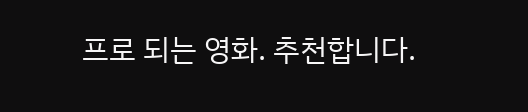프로 되는 영화. 추천합니다.